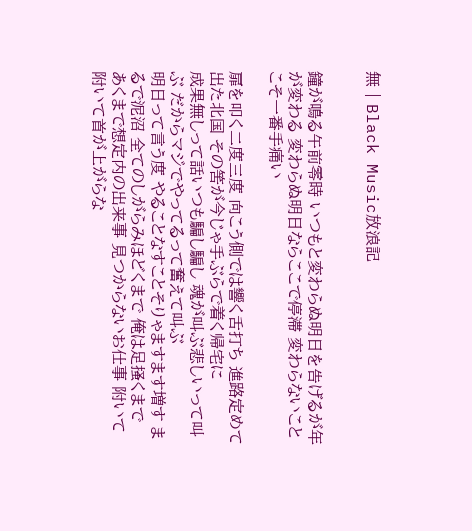無 | Black Music放浪記


鐘が鳴る午前零時 いつもと変わらぬ明日を告げるが年が変わる 変わらぬ明日ならここで停滞 変わらないことこそ一番手痛い

扉を叩く二度三度 向こう側では響く舌打ち 進路定めて出た北国 その筈が今じゃ手ぶらで着く帰宅に
成果無しって話いつも騙し騙し 魂が叫ぶ悲しいって叫ぶ だからマジでやってるって奮えて叫ぶ
明日って言う度 やることなすことそりゃますます増す まるで泥沼 全てのしがらみほどくまで 俺は足掻くまで
あくまで想定内の出来事 見つからないお仕事 附いて附いて首が上がらな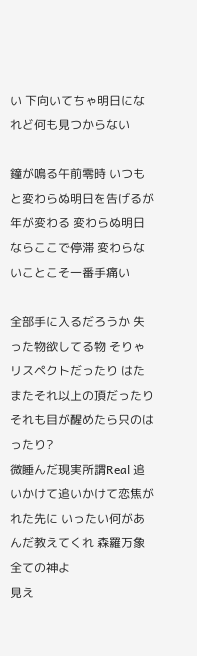い 下向いてちゃ明日になれど何も見つからない

鐘が鳴る午前零時 いつもと変わらぬ明日を告げるが年が変わる 変わらぬ明日ならここで停滞 変わらないことこそ一番手痛い

全部手に入るだろうか 失った物欲してる物 そりゃリスペクトだったり はたまたそれ以上の頂だったり それも目が醒めたら只のはったり?
微睡んだ現実所謂Real 追いかけて追いかけて恋焦がれた先に いったい何があんだ教えてくれ 森羅万象全ての神よ
見え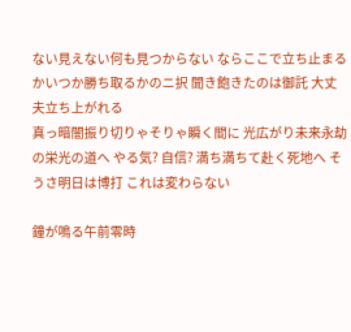ない見えない何も見つからない ならここで立ち止まるかいつか勝ち取るかのニ択 聞き飽きたのは御託 大丈夫立ち上がれる
真っ暗闇振り切りゃそりゃ瞬く間に 光広がり未来永劫の栄光の道へ やる気? 自信? 満ち満ちて赴く死地へ そうさ明日は博打 これは変わらない

鐘が鳴る午前零時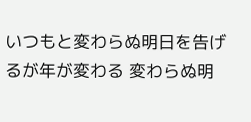いつもと変わらぬ明日を告げるが年が変わる 変わらぬ明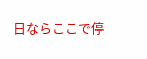日ならここで停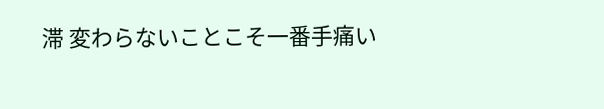滞 変わらないことこそ一番手痛い